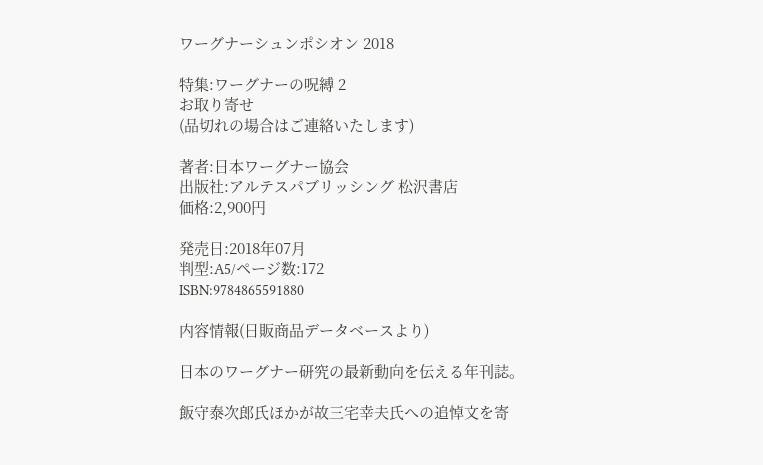ワーグナーシュンポシオン 2018

特集:ワーグナーの呪縛 2
お取り寄せ
(品切れの場合はご連絡いたします)

著者:日本ワーグナー協会
出版社:アルテスパブリッシング 松沢書店
価格:2,900円

発売日:2018年07月
判型:A5/ページ数:172
ISBN:9784865591880

内容情報(日販商品データベースより)

日本のワーグナー研究の最新動向を伝える年刊誌。

飯守泰次郎氏ほかが故三宅幸夫氏への追悼文を寄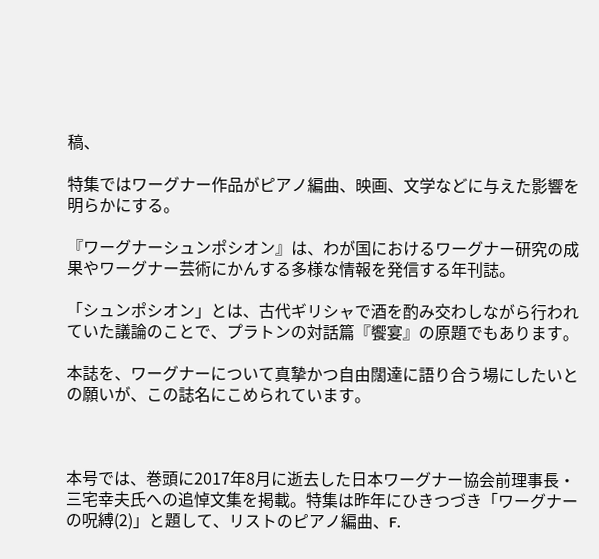稿、

特集ではワーグナー作品がピアノ編曲、映画、文学などに与えた影響を明らかにする。

『ワーグナーシュンポシオン』は、わが国におけるワーグナー研究の成果やワーグナー芸術にかんする多様な情報を発信する年刊誌。

「シュンポシオン」とは、古代ギリシャで酒を酌み交わしながら行われていた議論のことで、プラトンの対話篇『饗宴』の原題でもあります。

本誌を、ワーグナーについて真摯かつ自由闊達に語り合う場にしたいとの願いが、この誌名にこめられています。



本号では、巻頭に2017年8月に逝去した日本ワーグナー協会前理事長・三宅幸夫氏への追悼文集を掲載。特集は昨年にひきつづき「ワーグナーの呪縛(2)」と題して、リストのピアノ編曲、F.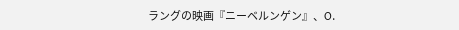ラングの映画『ニーベルンゲン』、O.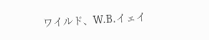ワイルド、W.B.イェイ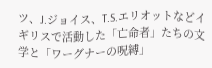ツ、J.ジョイス、T.S.エリオットなどイギリスで活動した「亡命者」たちの文学と「ワーグナーの呪縛」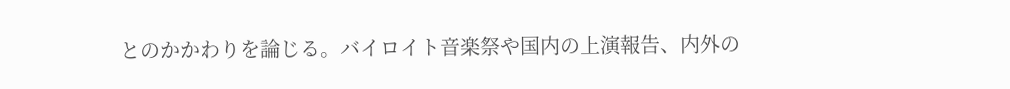とのかかわりを論じる。バイロイト音楽祭や国内の上演報告、内外の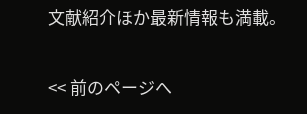文献紹介ほか最新情報も満載。

<< 前のページへ